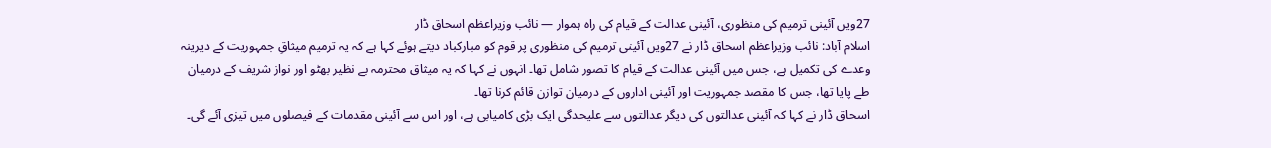27ویں آئینی ترمیم کی منظوری، آئینی عدالت کے قیام کی راہ ہموار — نائب وزیراعظم اسحاق ڈار
اسلام آباد: نائب وزیراعظم اسحاق ڈار نے 27ویں آئینی ترمیم کی منظوری پر قوم کو مبارکباد دیتے ہوئے کہا ہے کہ یہ ترمیم میثاقِ جمہوریت کے دیرینہ وعدے کی تکمیل ہے، جس میں آئینی عدالت کے قیام کا تصور شامل تھا۔ انہوں نے کہا کہ یہ میثاق محترمہ بے نظیر بھٹو اور نواز شریف کے درمیان طے پایا تھا، جس کا مقصد جمہوریت اور آئینی اداروں کے درمیان توازن قائم کرنا تھا۔
اسحاق ڈار نے کہا کہ آئینی عدالتوں کی دیگر عدالتوں سے علیحدگی ایک بڑی کامیابی ہے، اور اس سے آئینی مقدمات کے فیصلوں میں تیزی آئے گی۔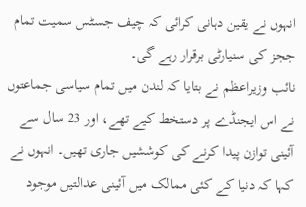انہوں نے یقین دہانی کرائی کہ چیف جسٹس سمیت تمام ججز کی سنیارٹی برقرار رہے گی۔
نائب وزیراعظم نے بتایا کہ لندن میں تمام سیاسی جماعتوں نے اس ایجنڈے پر دستخط کیے تھے، اور 23 سال سے آئینی توازن پیدا کرنے کی کوششیں جاری تھیں۔ انہوں نے کہا کہ دنیا کے کئی ممالک میں آئینی عدالتیں موجود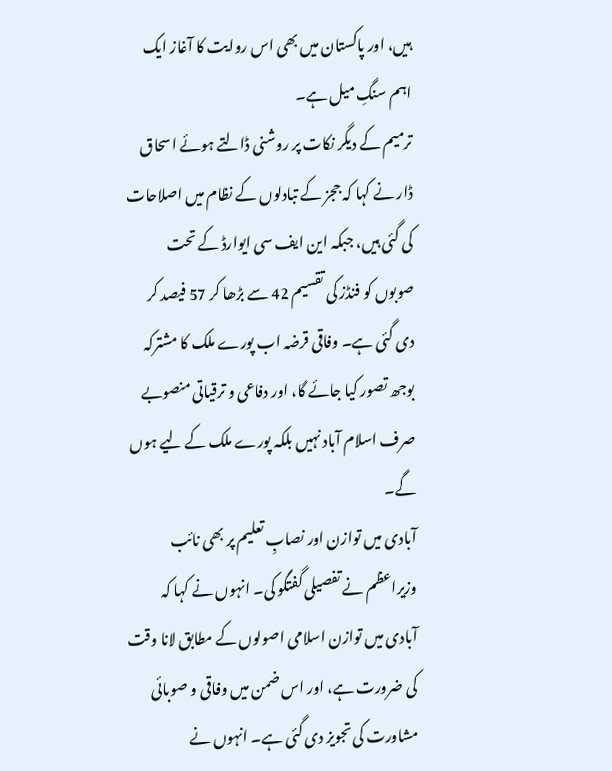ہیں، اور پاکستان میں بھی اس روایت کا آغاز ایک اہم سنگِ میل ہے۔
ترمیم کے دیگر نکات پر روشنی ڈالتے ہوئے اسحاق ڈار نے کہا کہ ججز کے تبادلوں کے نظام میں اصلاحات کی گئی ہیں، جبکہ این ایف سی ایوارڈ کے تحت صوبوں کو فنڈز کی تقسیم 42 سے بڑھا کر 57 فیصد کر دی گئی ہے۔ وفاقی قرضہ اب پورے ملک کا مشترکہ بوجھ تصور کیا جائے گا، اور دفاعی و ترقیاتی منصوبے صرف اسلام آباد نہیں بلکہ پورے ملک کے لیے ہوں گے۔
آبادی میں توازن اور نصابِ تعلیم پر بھی نائب وزیراعظم نے تفصیلی گفتگو کی۔ انہوں نے کہا کہ آبادی میں توازن اسلامی اصولوں کے مطابق لانا وقت کی ضرورت ہے، اور اس ضمن میں وفاقی و صوبائی مشاورت کی تجویز دی گئی ہے۔ انہوں نے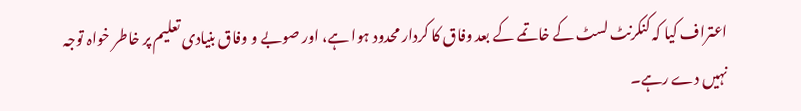اعتراف کیا کہ کنکرنٹ لسٹ کے خاتمے کے بعد وفاق کا کردار محدود ہوا ہے، اور صوبے و وفاق بنیادی تعلیم پر خاطر خواہ توجہ نہیں دے رہے۔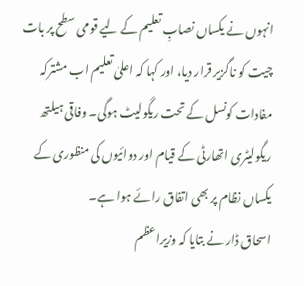انہوں نے یکساں نصابِ تعلیم کے لیے قومی سطح پر بات چیت کو ناگزیر قرار دیا، اور کہا کہ اعلیٰ تعلیم اب مشترکہ مفادات کونسل کے تحت ریگولیٹ ہوگی۔ وفاقی ہیلتھ ریگولیٹری اتھارٹی کے قیام اور دوائیوں کی منظوری کے یکساں نظام پر بھی اتفاق رائے ہوا ہے۔
اسحاق ڈار نے بتایا کہ وزیراعظم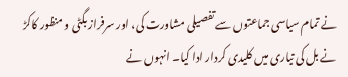نے تمام سیاسی جماعتوں سے تفصیلی مشاورت کی، اور سرفراز بگٹی و منظور کاکڑ نے بل کی تیاری میں کلیدی کردار ادا کیا۔ انہوں نے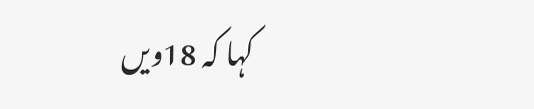کہا کہ 18ویں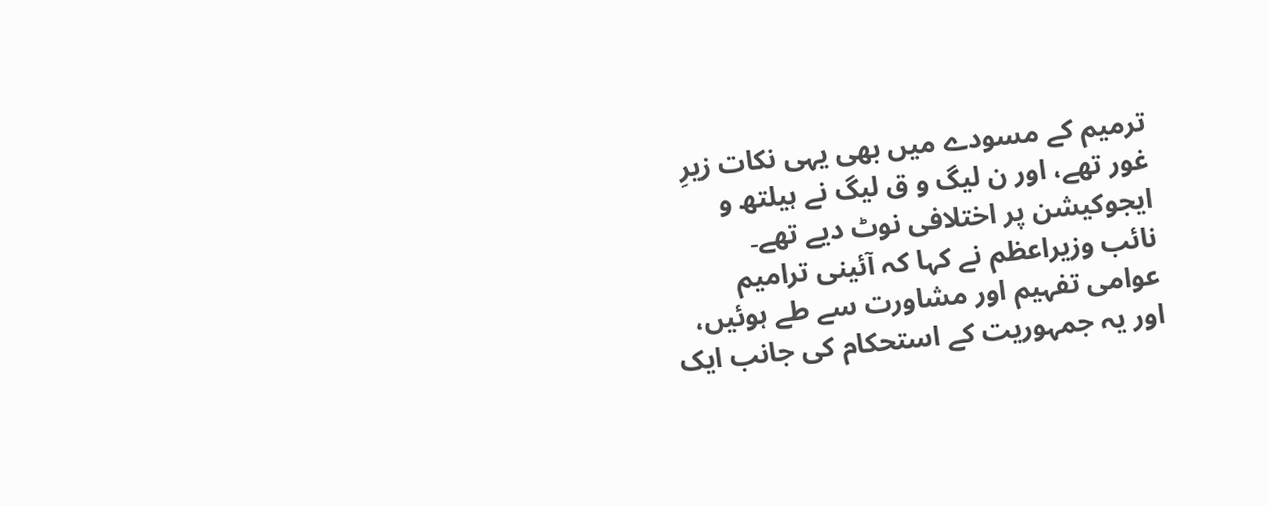ترمیم کے مسودے میں بھی یہی نکات زیرِ غور تھے، اور ن لیگ و ق لیگ نے ہیلتھ و ایجوکیشن پر اختلافی نوٹ دیے تھے۔
نائب وزیراعظم نے کہا کہ آئینی ترامیم عوامی تفہیم اور مشاورت سے طے ہوئیں، اور یہ جمہوریت کے استحکام کی جانب ایک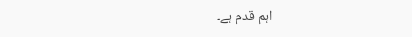اہم قدم ہے۔